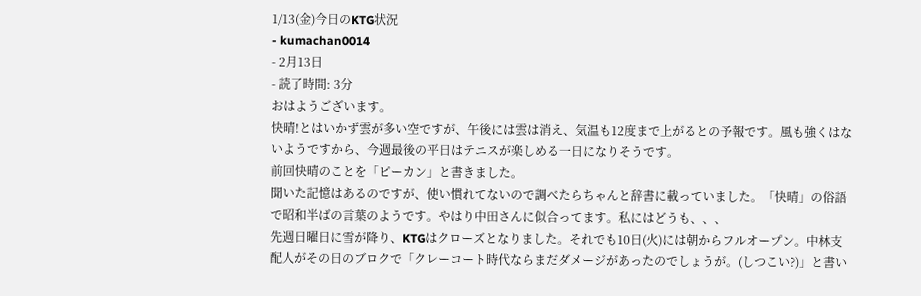1/13(金)今日のKTG状況
- kumachan0014
- 2月13日
- 読了時間: 3分
おはようございます。
快晴!とはいかず雲が多い空ですが、午後には雲は消え、気温も12度まで上がるとの予報です。風も強くはないようですから、今週最後の平日はテニスが楽しめる一日になりそうです。
前回快晴のことを「ピーカン」と書きました。
聞いた記憶はあるのですが、使い慣れてないので調べたらちゃんと辞書に載っていました。「快晴」の俗語で昭和半ばの言葉のようです。やはり中田さんに似合ってます。私にはどうも、、、
先週日曜日に雪が降り、KTGはクローズとなりました。それでも10日(火)には朝からフルオープン。中林支配人がその日のブロクで「クレーコート時代ならまだダメージがあったのでしょうが。(しつこい?)」と書い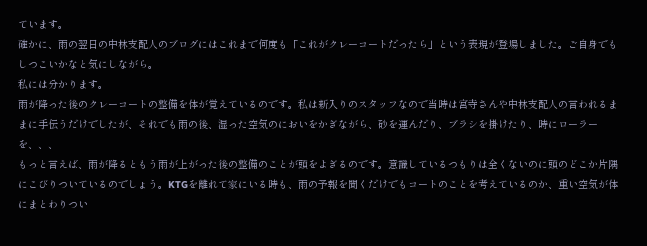ています。
確かに、雨の翌日の中林支配人のブログにはこれまで何度も「これがクレーコートだったら」という表現が登場しました。ご自身でもしつこいかなと気にしながら。
私には分かります。
雨が降った後のクレーコートの整備を体が覚えているのです。私は新入りのスタッフなので当時は宮寺さんや中林支配人の言われるままに手伝うだけでしたが、それでも雨の後、湿った空気のにおいをかぎながら、砂を運んだり、ブラシを掛けたり、時にローラーを、、、
もっと言えば、雨が降るともう雨が上がった後の整備のことが頭をよぎるのです。意識しているつもりは全くないのに頭のどこか片隅にこびりついているのでしょう。KTGを離れて家にいる時も、雨の予報を聞くだけでもコートのことを考えているのか、重い空気が体にまとわりつい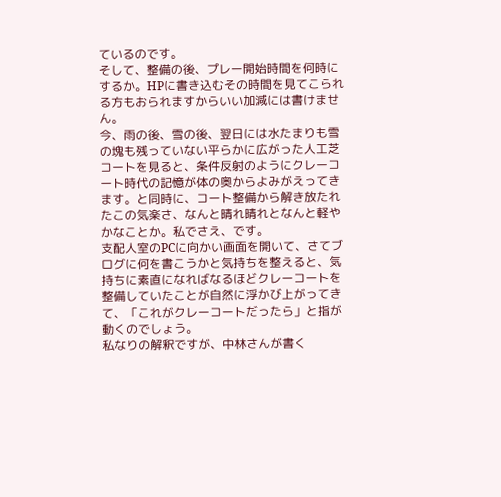ているのです。
そして、整備の後、プレー開始時間を何時にするか。HPに書き込むその時間を見てこられる方もおられますからいい加減には書けません。
今、雨の後、雪の後、翌日には水たまりも雪の塊も残っていない平らかに広がった人工芝コートを見ると、条件反射のようにクレーコート時代の記憶が体の奥からよみがえってきます。と同時に、コート整備から解き放たれたこの気楽さ、なんと晴れ晴れとなんと軽やかなことか。私でさえ、です。
支配人室のPCに向かい画面を開いて、さてブログに何を書こうかと気持ちを整えると、気持ちに素直になればなるほどクレーコートを整備していたことが自然に浮かび上がってきて、「これがクレーコートだったら」と指が動くのでしょう。
私なりの解釈ですが、中林さんが書く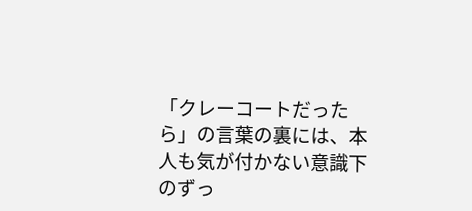「クレーコートだったら」の言葉の裏には、本人も気が付かない意識下のずっ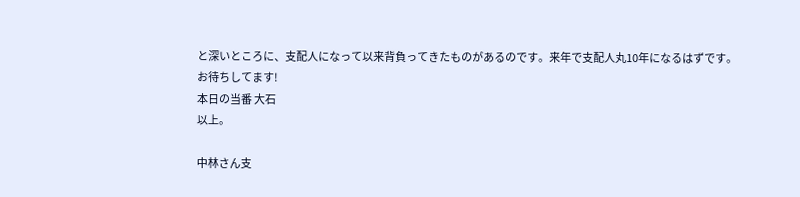と深いところに、支配人になって以来背負ってきたものがあるのです。来年で支配人丸10年になるはずです。
お待ちしてます!
本日の当番 大石
以上。

中林さん支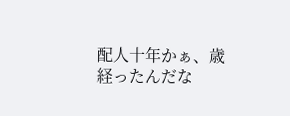配人十年かぁ、歳経ったんだな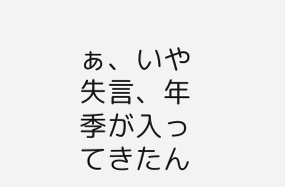ぁ、いや失言、年季が入ってきたん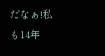だなぁ!私も14年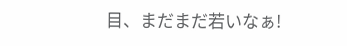目、まだまだ若いなぁ!